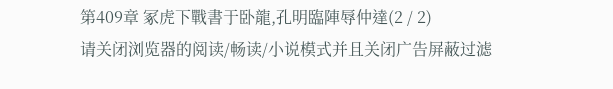第409章 冢虎下戰書于卧龍,孔明臨陣辱仲達(2 / 2)
请关闭浏览器的阅读/畅读/小说模式并且关闭广告屏蔽过滤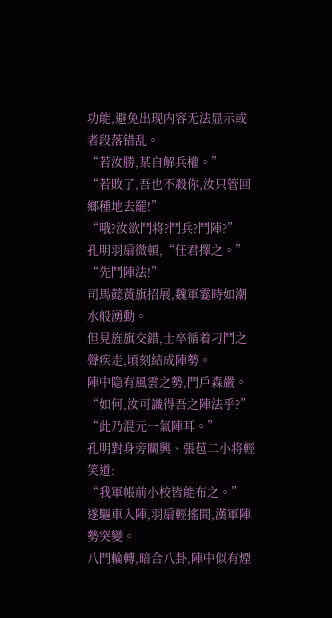功能,避免出现内容无法显示或者段落错乱。
“若汝勝,某自解兵權。”
“若敗了,吾也不殺你,汝只管回鄉種地去罷!”
“哦?汝欲鬥将?鬥兵?鬥陣?”
孔明羽扇微頓,“任君擇之。”
“先鬥陣法!”
司馬懿黃旗招展,魏軍霎時如潮水般湧動。
但見旌旗交錯,士卒循着刁鬥之聲疾走,頃刻結成陣勢。
陣中隐有風雲之勢,門戶森嚴。
“如何,汝可識得吾之陣法乎?”
“此乃混元一氣陣耳。”
孔明對身旁關興、張苞二小将輕笑道:
“我軍帳前小校皆能布之。”
遂驅車入陣,羽扇輕搖間,漢軍陣勢突變。
八門輪轉,暗合八卦,陣中似有煙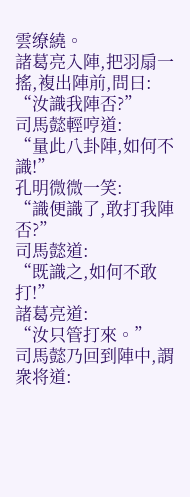雲缭繞。
諸葛亮入陣,把羽扇一搖,複出陣前,問曰:
“汝識我陣否?”
司馬懿輕哼道:
“量此八卦陣,如何不識!”
孔明微微一笑:
“識便識了,敢打我陣否?”
司馬懿道:
“既識之,如何不敢打!”
諸葛亮道:
“汝只管打來。”
司馬懿乃回到陣中,謂衆将道: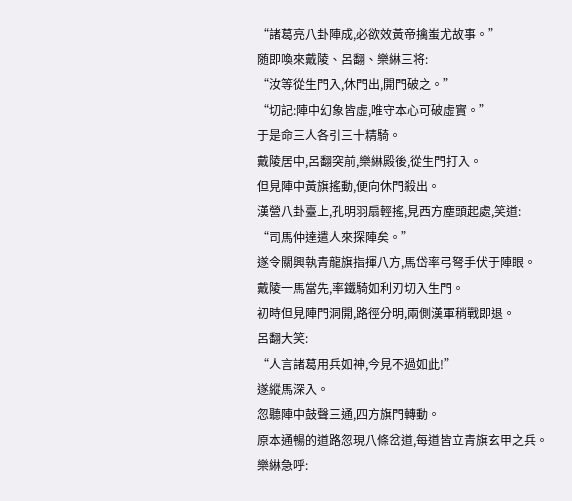“諸葛亮八卦陣成,必欲效黃帝擒蚩尤故事。”
随即喚來戴陵、呂翻、樂綝三将:
“汝等從生門入,休門出,開門破之。”
“切記:陣中幻象皆虛,唯守本心可破虛實。”
于是命三人各引三十精騎。
戴陵居中,呂翻突前,樂綝殿後,從生門打入。
但見陣中黃旗搖動,便向休門殺出。
漢營八卦臺上,孔明羽扇輕搖,見西方塵頭起處,笑道:
“司馬仲達遣人來探陣矣。”
遂令關興執青龍旗指揮八方,馬岱率弓弩手伏于陣眼。
戴陵一馬當先,率鐵騎如利刃切入生門。
初時但見陣門洞開,路徑分明,兩側漢軍稍戰即退。
呂翻大笑:
“人言諸葛用兵如神,今見不過如此!”
遂縱馬深入。
忽聽陣中鼓聲三通,四方旗門轉動。
原本通暢的道路忽現八條岔道,每道皆立青旗玄甲之兵。
樂綝急呼: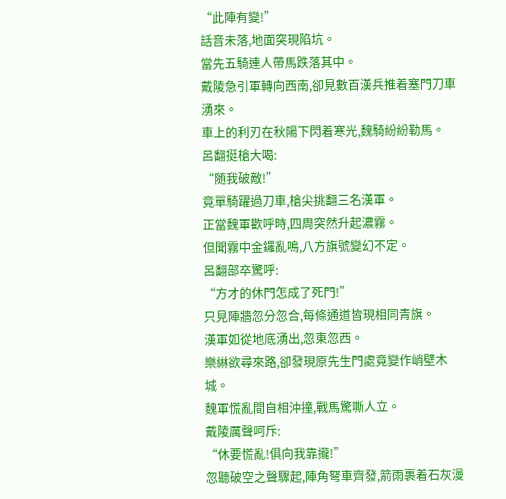“此陣有變!”
話音未落,地面突現陷坑。
當先五騎連人帶馬跌落其中。
戴陵急引軍轉向西南,卻見數百漢兵推着塞門刀車湧來。
車上的利刃在秋陽下閃着寒光,魏騎紛紛勒馬。
呂翻挺槍大喝:
“随我破敵!”
竟單騎躍過刀車,槍尖挑翻三名漢軍。
正當魏軍歡呼時,四周突然升起濃霧。
但聞霧中金鑼亂鳴,八方旗號變幻不定。
呂翻部卒驚呼:
“方才的休門怎成了死門!”
只見陣牆忽分忽合,每條通道皆現相同青旗。
漢軍如從地底湧出,忽東忽西。
樂綝欲尋來路,卻發現原先生門處竟變作峭壁木城。
魏軍慌亂間自相沖撞,戰馬驚嘶人立。
戴陵厲聲呵斥:
“休要慌亂!俱向我靠攏!”
忽聽破空之聲驟起,陣角弩車齊發,箭雨裹着石灰漫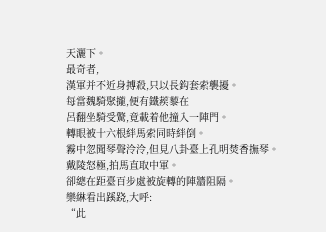天灑下。
最奇者,
漢軍并不近身搏殺,只以長鈎套索襲擾。
每當魏騎聚攏,便有鐵蒺藜在
呂翻坐騎受驚,竟載着他撞入一陣門。
轉眼被十六根絆馬索同時絆倒。
霧中忽聞琴聲泠泠,但見八卦臺上孔明焚香撫琴。
戴陵怒極,拍馬直取中軍。
卻總在距臺百步處被旋轉的陣牆阻隔。
樂綝看出蹊跷,大呼:
“此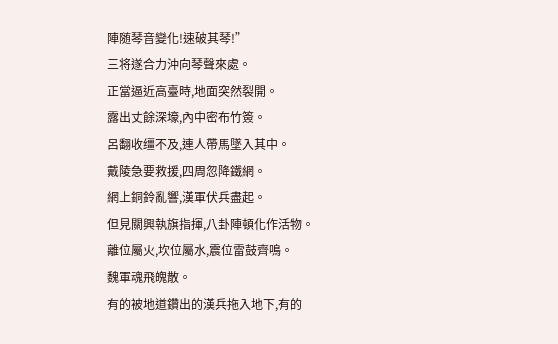陣随琴音變化!速破其琴!”
三将遂合力沖向琴聲來處。
正當逼近高臺時,地面突然裂開。
露出丈餘深壕,內中密布竹簽。
呂翻收缰不及,連人帶馬墜入其中。
戴陵急要救援,四周忽降鐵網。
網上銅鈴亂響,漢軍伏兵盡起。
但見關興執旗指揮,八卦陣頓化作活物。
離位屬火,坎位屬水,震位雷鼓齊鳴。
魏軍魂飛魄散。
有的被地道鑽出的漢兵拖入地下,有的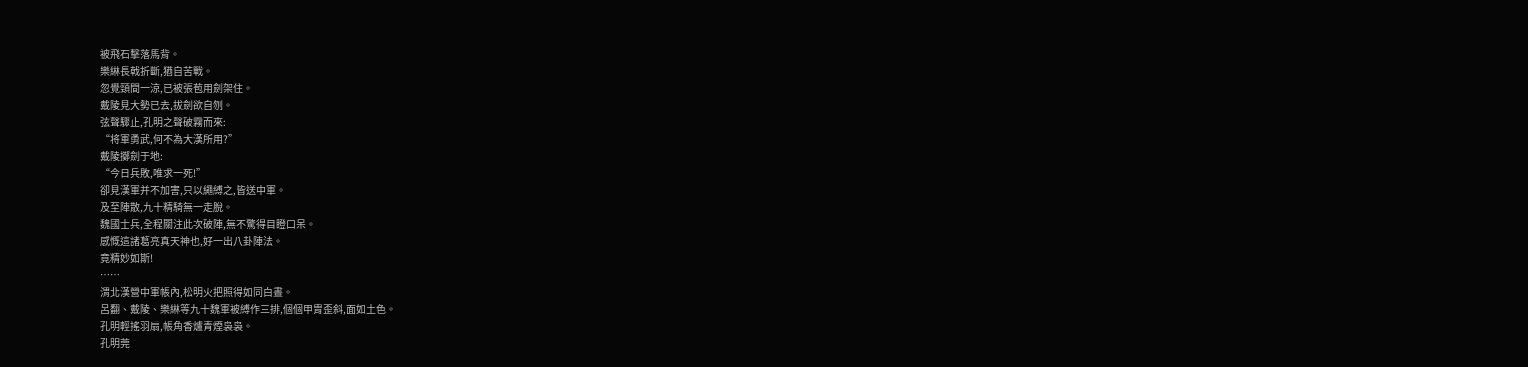被飛石擊落馬背。
樂綝長戟折斷,猶自苦戰。
忽覺頸間一涼,已被張苞用劍架住。
戴陵見大勢已去,拔劍欲自刎。
弦聲驟止,孔明之聲破霧而來:
“将軍勇武,何不為大漢所用?”
戴陵擲劍于地:
“今日兵敗,唯求一死!”
卻見漢軍并不加害,只以繩縛之,皆送中軍。
及至陣散,九十精騎無一走脫。
魏國士兵,全程關注此次破陣,無不驚得目瞪口呆。
感慨這諸葛亮真天神也,好一出八卦陣法。
竟精妙如斯!
……
渭北漢營中軍帳內,松明火把照得如同白晝。
呂翻、戴陵、樂綝等九十魏軍被縛作三排,個個甲胄歪斜,面如土色。
孔明輕搖羽扇,帳角香爐青煙袅袅。
孔明莞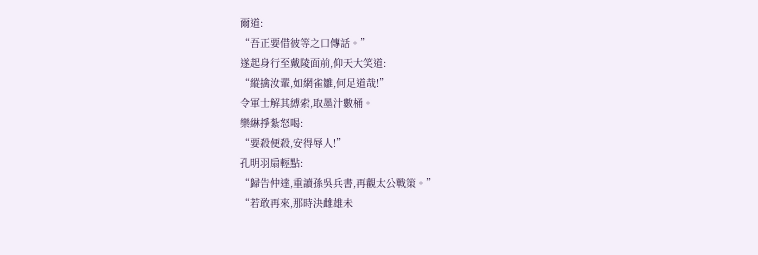爾道:
“吾正要借彼等之口傳話。”
遂起身行至戴陵面前,仰天大笑道:
“縱擒汝輩,如網雀雛,何足道哉!”
令軍士解其縛索,取墨汁數桶。
樂綝掙紮怒喝:
“要殺便殺,安得辱人!”
孔明羽扇輕點:
“歸告仲達,重讀孫吳兵書,再觀太公戰策。”
“若敢再來,那時決雌雄未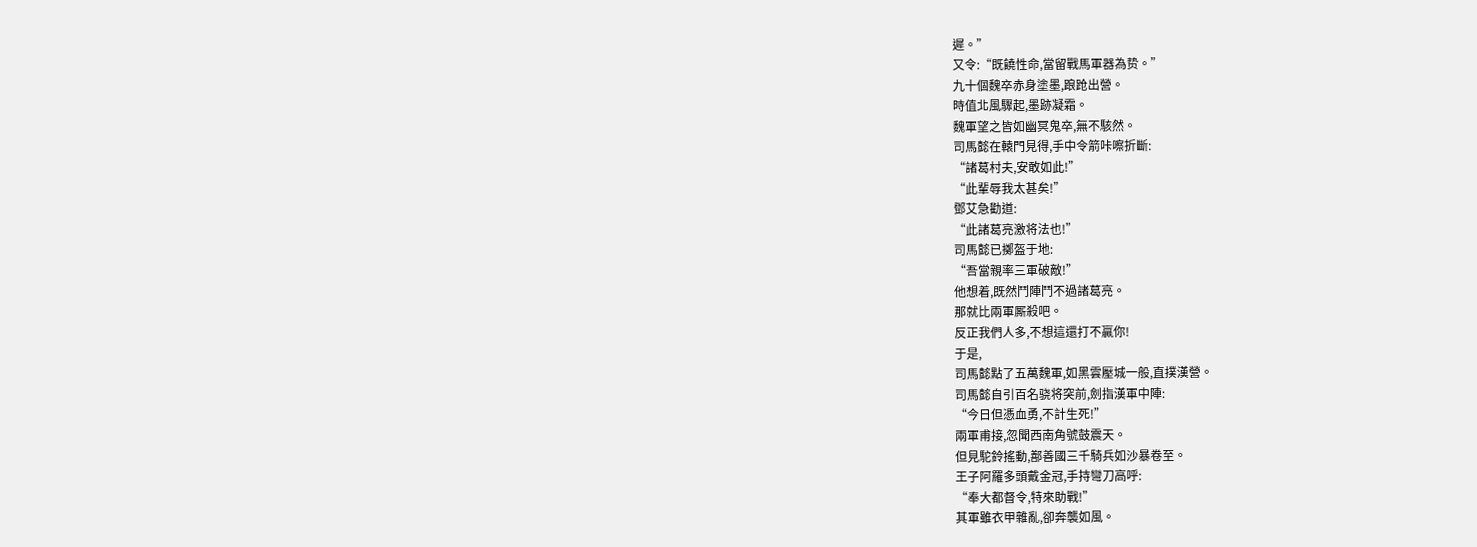遲。”
又令:“既饒性命,當留戰馬軍器為贽。”
九十個魏卒赤身塗墨,踉跄出營。
時值北風驟起,墨跡凝霜。
魏軍望之皆如幽冥鬼卒,無不駭然。
司馬懿在轅門見得,手中令箭咔嚓折斷:
“諸葛村夫,安敢如此!”
“此輩辱我太甚矣!”
鄧艾急勸道:
“此諸葛亮激将法也!”
司馬懿已擲盔于地:
“吾當親率三軍破敵!”
他想着,既然鬥陣鬥不過諸葛亮。
那就比兩軍厮殺吧。
反正我們人多,不想這還打不贏你!
于是,
司馬懿點了五萬魏軍,如黑雲壓城一般,直撲漢營。
司馬懿自引百名骁将突前,劍指漢軍中陣:
“今日但憑血勇,不計生死!”
兩軍甫接,忽聞西南角號鼓震天。
但見駝鈴搖動,鄯善國三千騎兵如沙暴卷至。
王子阿羅多頭戴金冠,手持彎刀高呼:
“奉大都督令,特來助戰!”
其軍雖衣甲雜亂,卻奔襲如風。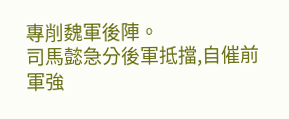專削魏軍後陣。
司馬懿急分後軍抵擋,自催前軍強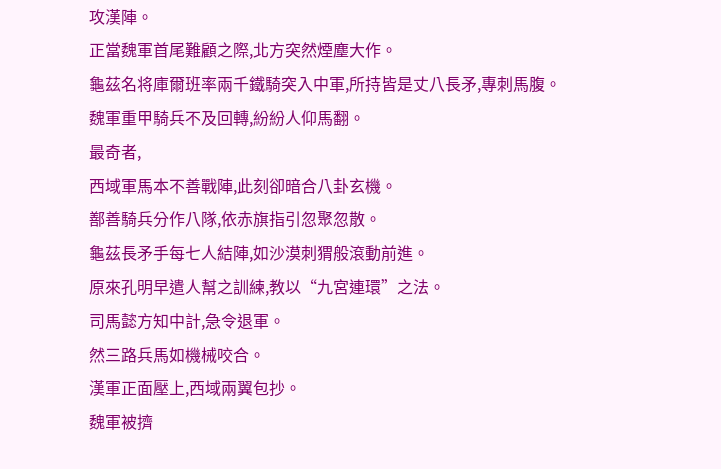攻漢陣。
正當魏軍首尾難顧之際,北方突然煙塵大作。
龜茲名将庫爾班率兩千鐵騎突入中軍,所持皆是丈八長矛,專刺馬腹。
魏軍重甲騎兵不及回轉,紛紛人仰馬翻。
最奇者,
西域軍馬本不善戰陣,此刻卻暗合八卦玄機。
鄯善騎兵分作八隊,依赤旗指引忽聚忽散。
龜茲長矛手每七人結陣,如沙漠刺猬般滾動前進。
原來孔明早遣人幫之訓練,教以“九宮連環”之法。
司馬懿方知中計,急令退軍。
然三路兵馬如機械咬合。
漢軍正面壓上,西域兩翼包抄。
魏軍被擠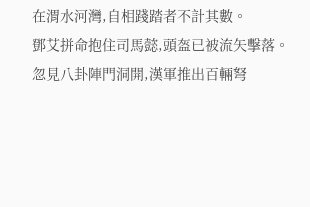在渭水河灣,自相踐踏者不計其數。
鄧艾拼命抱住司馬懿,頭盔已被流矢擊落。
忽見八卦陣門洞開,漢軍推出百輛弩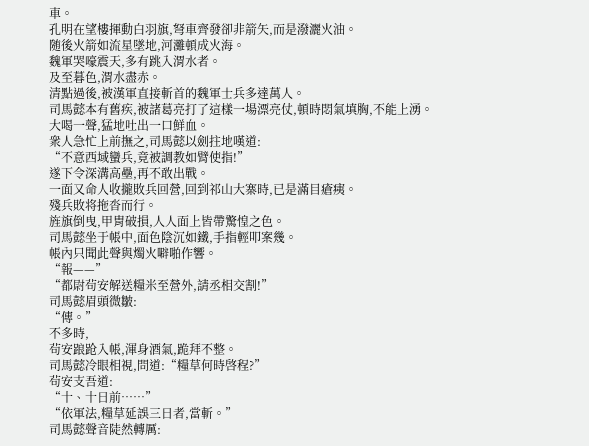車。
孔明在望樓揮動白羽旗,弩車齊發卻非箭矢,而是潑灑火油。
随後火箭如流星墜地,河灘頓成火海。
魏軍哭嚎震天,多有跳入渭水者。
及至暮色,渭水盡赤。
清點過後,被漢軍直接斬首的魏軍士兵多達萬人。
司馬懿本有舊疾,被諸葛亮打了這樣一場漂亮仗,頓時悶氣填胸,不能上湧。
大喝一聲,猛地吐出一口鮮血。
衆人急忙上前撫之,司馬懿以劍拄地嘆道:
“不意西域蠻兵,竟被調教如臂使指!”
遂下令深溝高壘,再不敢出戰。
一面又命人收攏敗兵回營,回到祁山大寨時,已是滿目瘡痍。
殘兵敗将拖沓而行。
旌旗倒曳,甲胄破損,人人面上皆帶驚惶之色。
司馬懿坐于帳中,面色陰沉如鐵,手指輕叩案幾。
帳內只聞此聲與燭火噼啪作響。
“報——”
“都尉茍安解送糧米至營外,請丞相交割!”
司馬懿眉頭微皺:
“傳。”
不多時,
茍安踉跄入帳,渾身酒氣,跪拜不整。
司馬懿冷眼相視,問道:“糧草何時啓程?”
茍安支吾道:
“十、十日前……”
“依軍法,糧草延誤三日者,當斬。”
司馬懿聲音陡然轉厲: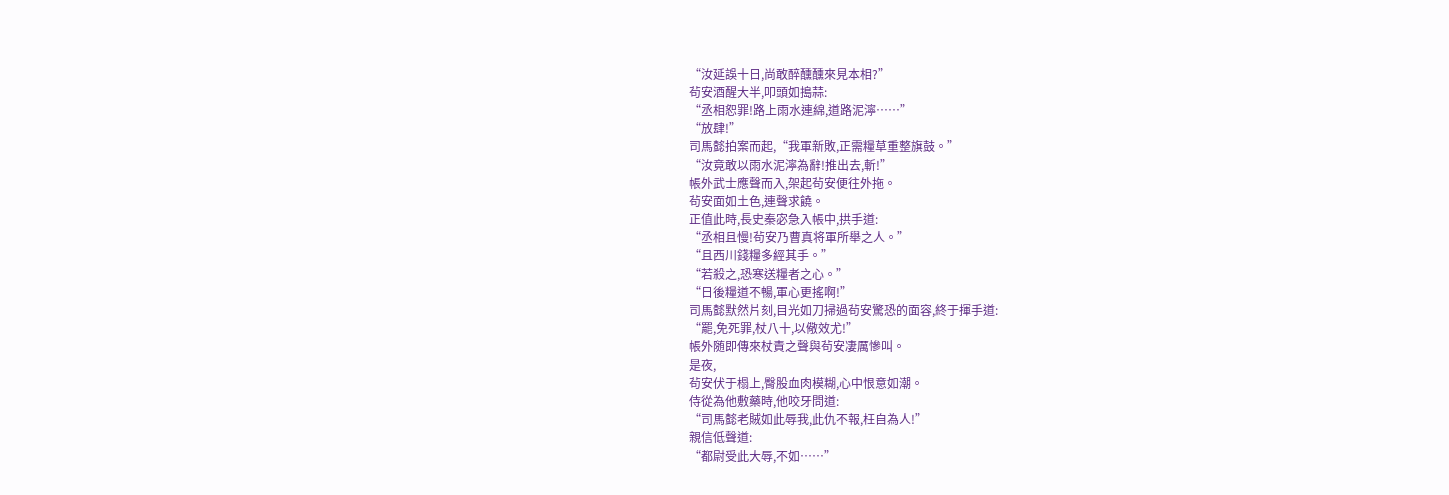“汝延誤十日,尚敢醉醺醺來見本相?”
茍安酒醒大半,叩頭如搗蒜:
“丞相恕罪!路上雨水連綿,道路泥濘……”
“放肆!”
司馬懿拍案而起,“我軍新敗,正需糧草重整旗鼓。”
“汝竟敢以雨水泥濘為辭!推出去,斬!”
帳外武士應聲而入,架起茍安便往外拖。
茍安面如土色,連聲求饒。
正值此時,長史秦宓急入帳中,拱手道:
“丞相且慢!茍安乃曹真将軍所舉之人。”
“且西川錢糧多經其手。”
“若殺之,恐寒送糧者之心。”
“日後糧道不暢,軍心更搖啊!”
司馬懿默然片刻,目光如刀掃過茍安驚恐的面容,終于揮手道:
“罷,免死罪,杖八十,以儆效尤!”
帳外随即傳來杖責之聲與茍安凄厲慘叫。
是夜,
茍安伏于榻上,臀股血肉模糊,心中恨意如潮。
侍從為他敷藥時,他咬牙問道:
“司馬懿老賊如此辱我,此仇不報,枉自為人!”
親信低聲道:
“都尉受此大辱,不如……”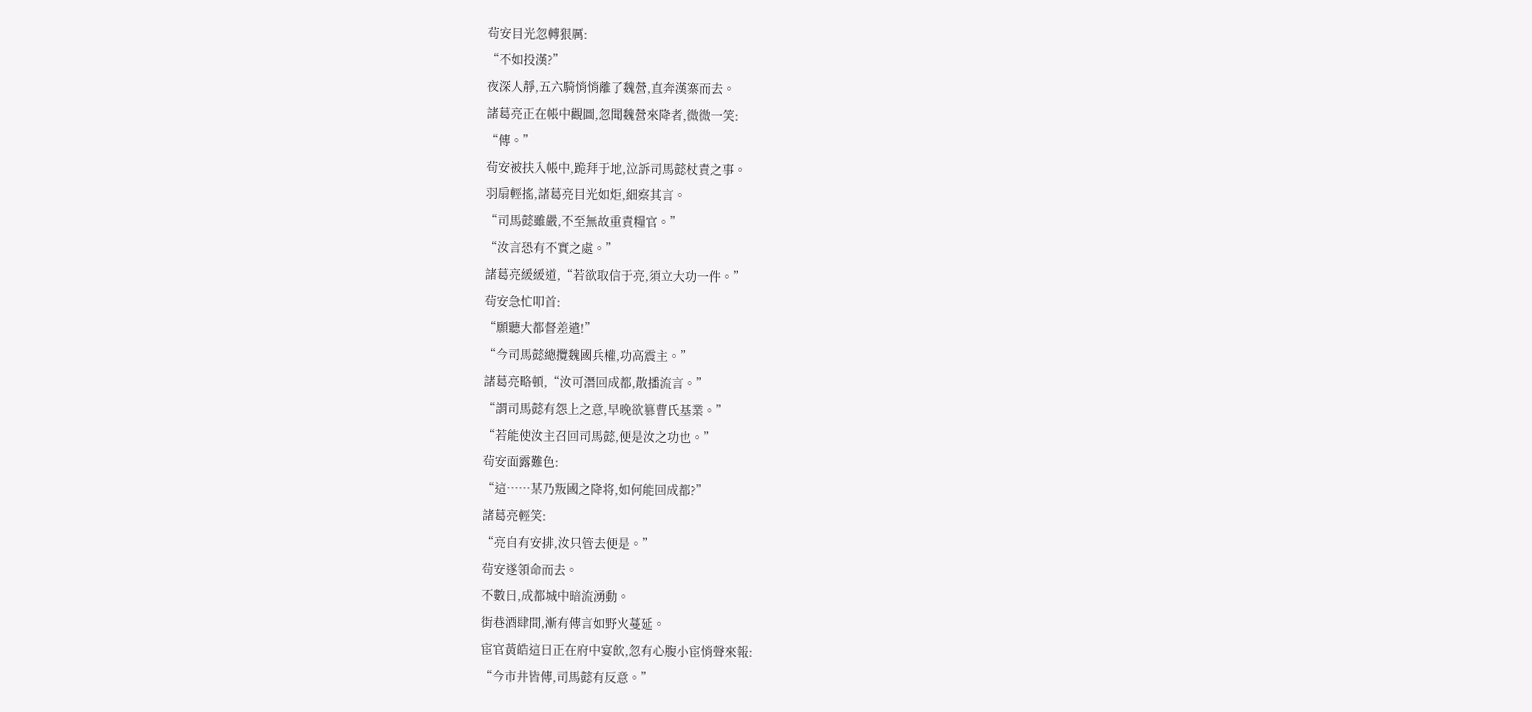茍安目光忽轉狠厲:
“不如投漢?”
夜深人靜,五六騎悄悄離了魏營,直奔漢寨而去。
諸葛亮正在帳中觀圖,忽聞魏營來降者,微微一笑:
“傳。”
茍安被扶入帳中,跪拜于地,泣訴司馬懿杖責之事。
羽扇輕搖,諸葛亮目光如炬,細察其言。
“司馬懿雖嚴,不至無故重責糧官。”
“汝言恐有不實之處。”
諸葛亮緩緩道,“若欲取信于亮,須立大功一件。”
茍安急忙叩首:
“願聽大都督差遣!”
“今司馬懿總攬魏國兵權,功高震主。”
諸葛亮略頓,“汝可潛回成都,散播流言。”
“謂司馬懿有怨上之意,早晚欲篡曹氏基業。”
“若能使汝主召回司馬懿,便是汝之功也。”
茍安面露難色:
“這……某乃叛國之降将,如何能回成都?”
諸葛亮輕笑:
“亮自有安排,汝只管去便是。”
茍安遂領命而去。
不數日,成都城中暗流湧動。
街巷酒肆間,漸有傳言如野火蔓延。
宦官黃皓這日正在府中宴飲,忽有心腹小宦悄聲來報:
“今市井皆傳,司馬懿有反意。”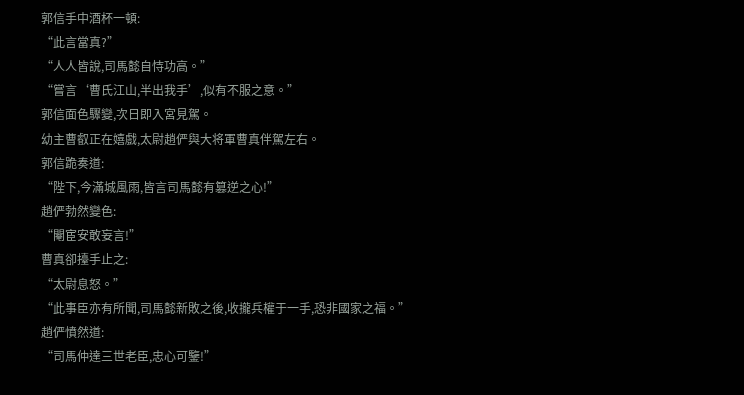郭信手中酒杯一頓:
“此言當真?”
“人人皆說,司馬懿自恃功高。”
“嘗言‘曹氏江山,半出我手’,似有不服之意。”
郭信面色驟變,次日即入宮見駕。
幼主曹叡正在嬉戲,太尉趙俨與大将軍曹真伴駕左右。
郭信跪奏道:
“陛下,今滿城風雨,皆言司馬懿有篡逆之心!”
趙俨勃然變色:
“閹宦安敢妄言!”
曹真卻擡手止之:
“太尉息怒。”
“此事臣亦有所聞,司馬懿新敗之後,收攏兵權于一手,恐非國家之福。”
趙俨憤然道:
“司馬仲達三世老臣,忠心可鑒!”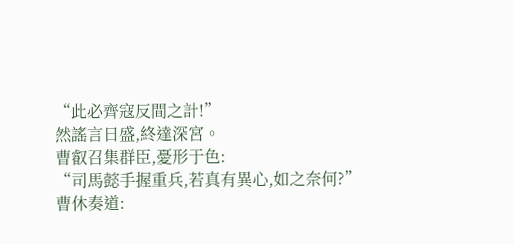“此必齊寇反間之計!”
然謠言日盛,終達深宮。
曹叡召集群臣,憂形于色:
“司馬懿手握重兵,若真有異心,如之奈何?”
曹休奏道: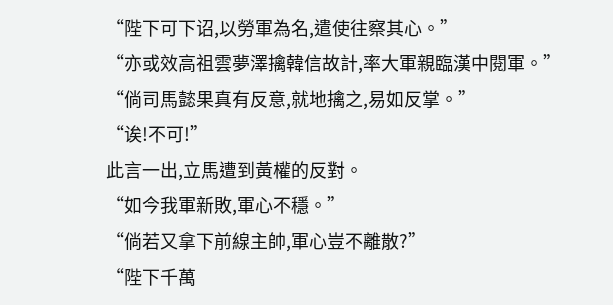“陛下可下诏,以勞軍為名,遣使往察其心。”
“亦或效高祖雲夢澤擒韓信故計,率大軍親臨漢中閱軍。”
“倘司馬懿果真有反意,就地擒之,易如反掌。”
“诶!不可!”
此言一出,立馬遭到黃權的反對。
“如今我軍新敗,軍心不穩。”
“倘若又拿下前線主帥,軍心豈不離散?”
“陛下千萬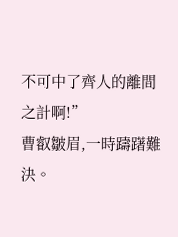不可中了齊人的離間之計啊!”
曹叡皺眉,一時躊躇難決。